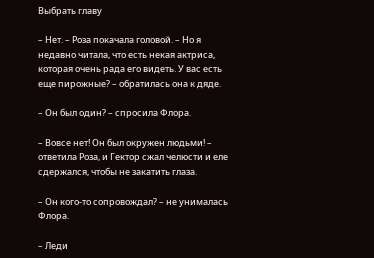Выбрать главу

– Нет. – Роза покачала головой. – Но я недавно читала, что есть некая актриса, которая очень рада его видеть. У вас есть еще пирожные? – обратилась она к дяде.

– Он был один? – спросила Флора.

– Вовсе нет! Он был окружен людьми! – ответила Роза, и Гектор сжал челюсти и еле сдержался, чтобы не закатить глаза.

– Он кого-то сопровождал? – не унималась Флора.

– Леди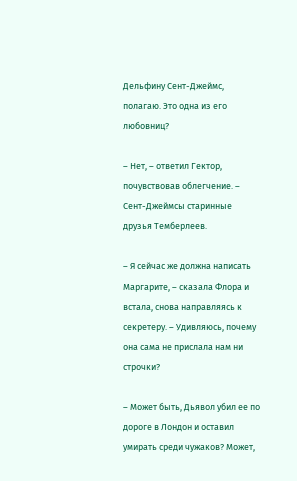Дельфину Сент-Джеймс, полагаю. Это одна из его любовниц?

– Нет, – ответил Гектор, почувствовав облегчение. – Сент-Джеймсы старинные друзья Темберлеев.

– Я сейчас же должна написать Маргарите, – сказала Флора и встала, снова направляясь к секретеру. – Удивляюсь, почему она сама не прислала нам ни строчки?

– Может быть, Дьявол убил ее по дороге в Лондон и оставил умирать среди чужаков? Может,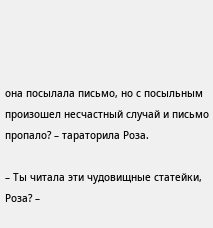она посылала письмо, но с посыльным произошел несчастный случай и письмо пропало? – тараторила Роза.

– Ты читала эти чудовищные статейки, Роза? –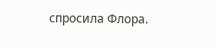спросила Флора.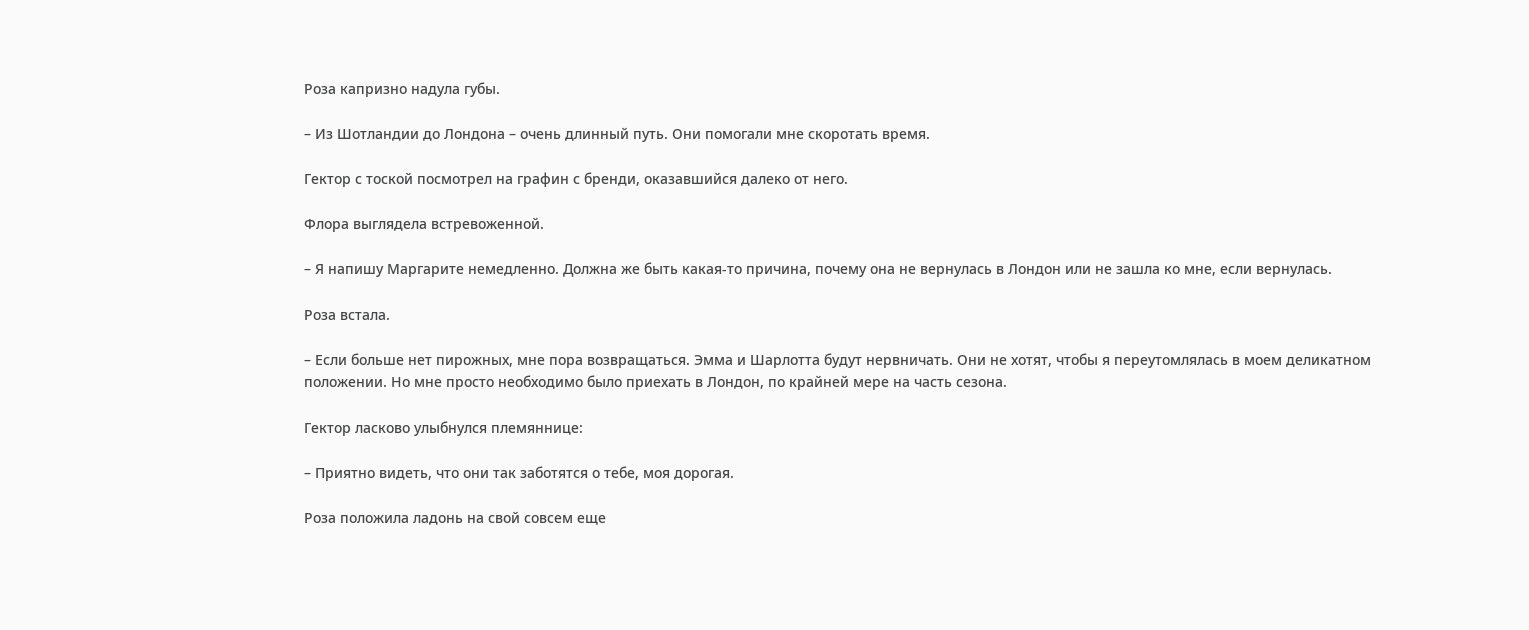Роза капризно надула губы.

– Из Шотландии до Лондона – очень длинный путь. Они помогали мне скоротать время.

Гектор с тоской посмотрел на графин с бренди, оказавшийся далеко от него.

Флора выглядела встревоженной.

– Я напишу Маргарите немедленно. Должна же быть какая-то причина, почему она не вернулась в Лондон или не зашла ко мне, если вернулась.

Роза встала.

– Если больше нет пирожных, мне пора возвращаться. Эмма и Шарлотта будут нервничать. Они не хотят, чтобы я переутомлялась в моем деликатном положении. Но мне просто необходимо было приехать в Лондон, по крайней мере на часть сезона.

Гектор ласково улыбнулся племяннице:

– Приятно видеть, что они так заботятся о тебе, моя дорогая.

Роза положила ладонь на свой совсем еще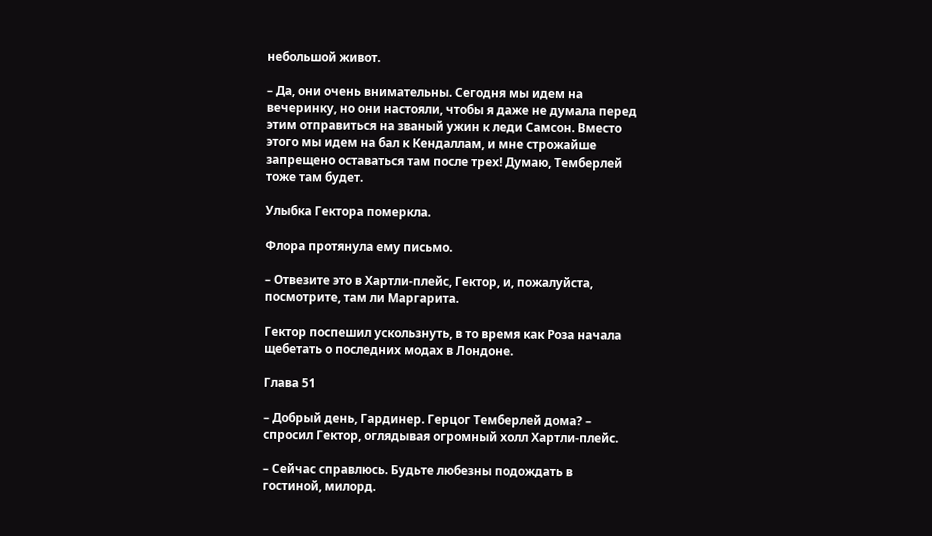небольшой живот.

– Да, они очень внимательны. Сегодня мы идем на вечеринку, но они настояли, чтобы я даже не думала перед этим отправиться на званый ужин к леди Самсон. Вместо этого мы идем на бал к Кендаллам, и мне строжайше запрещено оставаться там после трех! Думаю, Темберлей тоже там будет.

Улыбка Гектора померкла.

Флора протянула ему письмо.

– Отвезите это в Хартли-плейс, Гектор, и, пожалуйста, посмотрите, там ли Маргарита.

Гектор поспешил ускользнуть, в то время как Роза начала щебетать о последних модах в Лондоне.

Глава 51

– Добрый день, Гардинер. Герцог Темберлей дома? – спросил Гектор, оглядывая огромный холл Хартли-плейс.

– Сейчас справлюсь. Будьте любезны подождать в гостиной, милорд.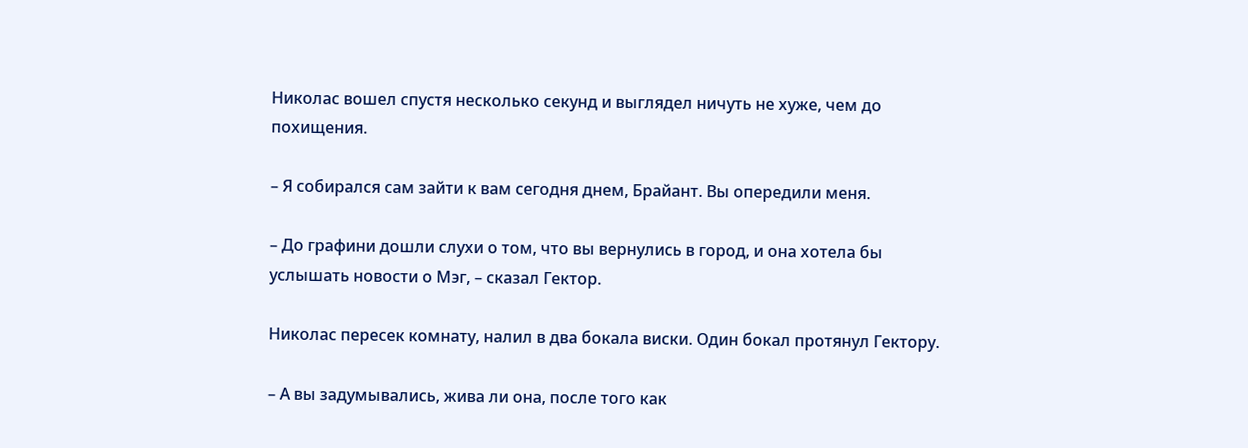Николас вошел спустя несколько секунд и выглядел ничуть не хуже, чем до похищения.

– Я собирался сам зайти к вам сегодня днем, Брайант. Вы опередили меня.

– До графини дошли слухи о том, что вы вернулись в город, и она хотела бы услышать новости о Мэг, – сказал Гектор.

Николас пересек комнату, налил в два бокала виски. Один бокал протянул Гектору.

– А вы задумывались, жива ли она, после того как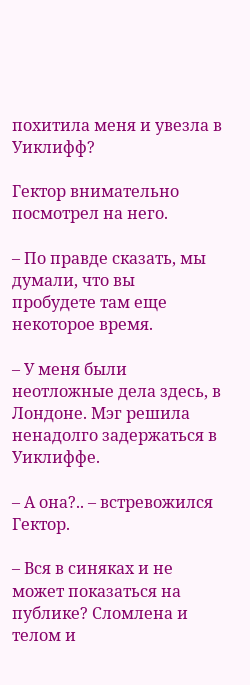похитила меня и увезла в Уиклифф?

Гектор внимательно посмотрел на него.

– По правде сказать, мы думали, что вы пробудете там еще некоторое время.

– У меня были неотложные дела здесь, в Лондоне. Мэг решила ненадолго задержаться в Уиклиффе.

– А она?.. – встревожился Гектор.

– Вся в синяках и не может показаться на публике? Сломлена и телом и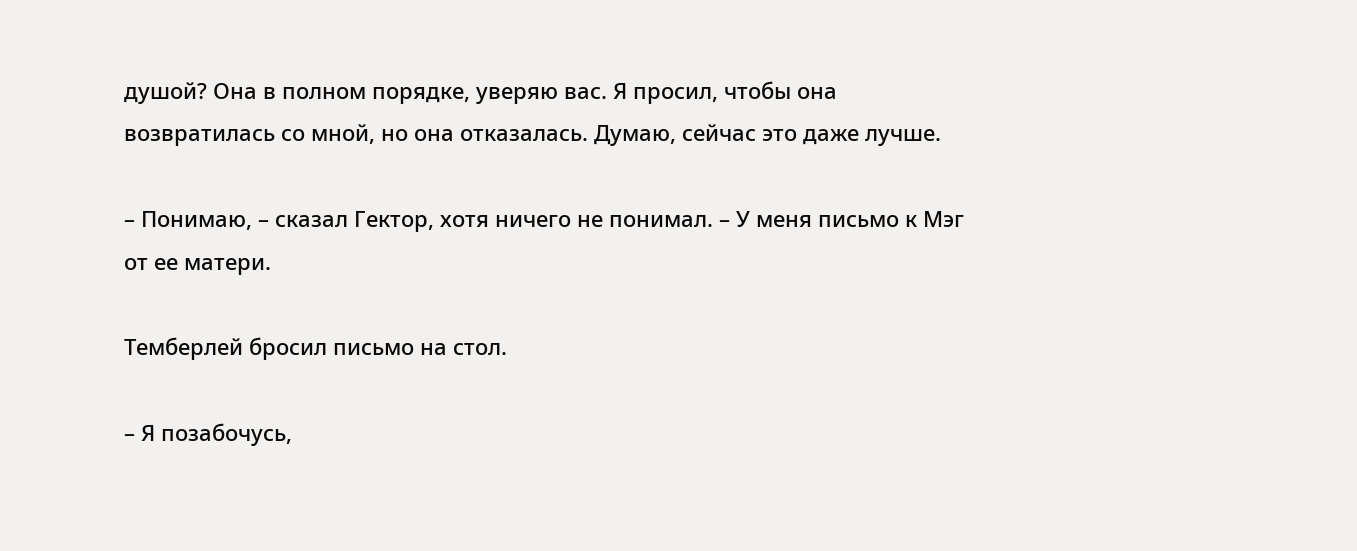душой? Она в полном порядке, уверяю вас. Я просил, чтобы она возвратилась со мной, но она отказалась. Думаю, сейчас это даже лучше.

– Понимаю, – сказал Гектор, хотя ничего не понимал. – У меня письмо к Мэг от ее матери.

Темберлей бросил письмо на стол.

– Я позабочусь,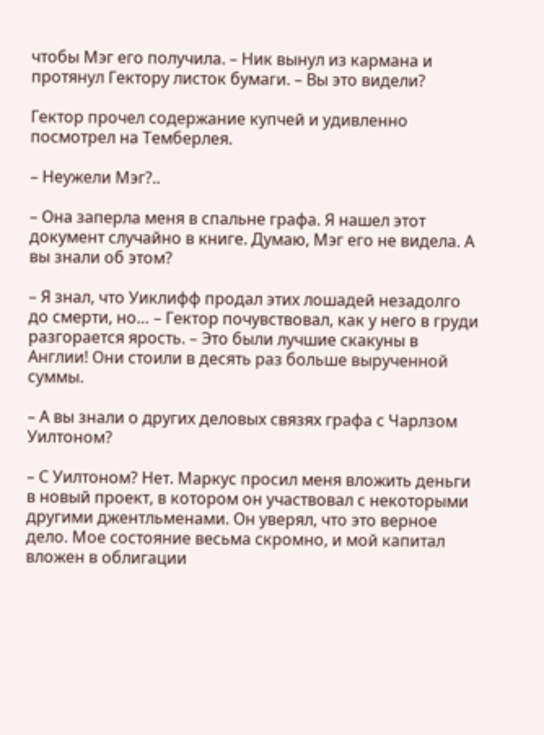чтобы Мэг его получила. – Ник вынул из кармана и протянул Гектору листок бумаги. – Вы это видели?

Гектор прочел содержание купчей и удивленно посмотрел на Темберлея.

– Неужели Мэг?..

– Она заперла меня в спальне графа. Я нашел этот документ случайно в книге. Думаю, Мэг его не видела. А вы знали об этом?

– Я знал, что Уиклифф продал этих лошадей незадолго до смерти, но… – Гектор почувствовал, как у него в груди разгорается ярость. – Это были лучшие скакуны в Англии! Они стоили в десять раз больше вырученной суммы.

– А вы знали о других деловых связях графа с Чарлзом Уилтоном?

– С Уилтоном? Нет. Маркус просил меня вложить деньги в новый проект, в котором он участвовал с некоторыми другими джентльменами. Он уверял, что это верное дело. Мое состояние весьма скромно, и мой капитал вложен в облигации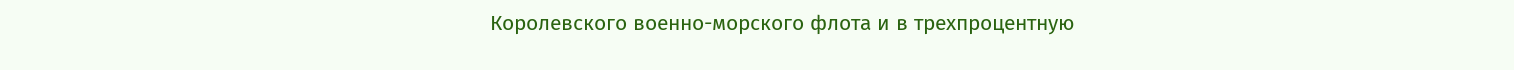Королевского военно-морского флота и в трехпроцентную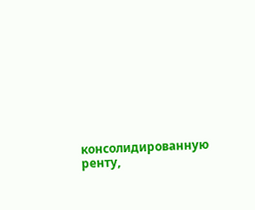консолидированную ренту,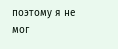поэтому я не мог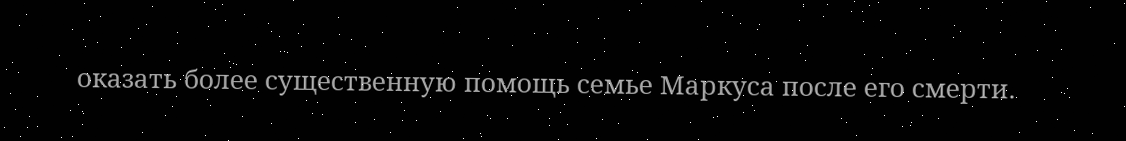оказать более существенную помощь семье Маркуса после его смерти.